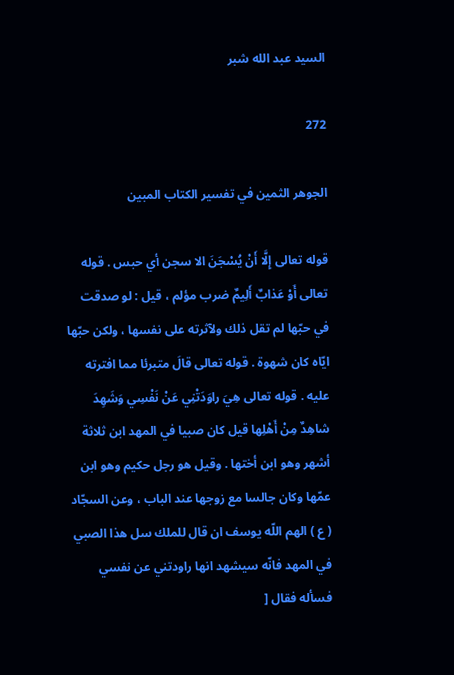السيد عبد الله شبر

272

الجوهر الثمين في تفسير الكتاب المبين

قوله تعالى إِلَّا أَنْ يُسْجَنَ الا سجن أي حبس . قوله تعالى أَوْ عَذابٌ أَلِيمٌ ضرب مؤلم ، قيل : لو صدقت في حبّها لم تقل ذلك ولآثرته على نفسها ، ولكن حبّها ايّاه كان شهوة . قوله تعالى قالَ متبرئا مما افترته عليه . قوله تعالى هِيَ راوَدَتْنِي عَنْ نَفْسِي وَشَهِدَ شاهِدٌ مِنْ أَهْلِها قيل كان صبيا في المهد ابن ثلاثة أشهر وهو ابن أختها . وقيل هو رجل حكيم وهو ابن عمّها وكان جالسا مع زوجها عند الباب ، وعن السجّاد ( ع ) الهم اللّه يوسف ان قال للملك سل هذا الصبي في المهد فانّه سيشهد انها راودتني عن نفسي فسأله فقال [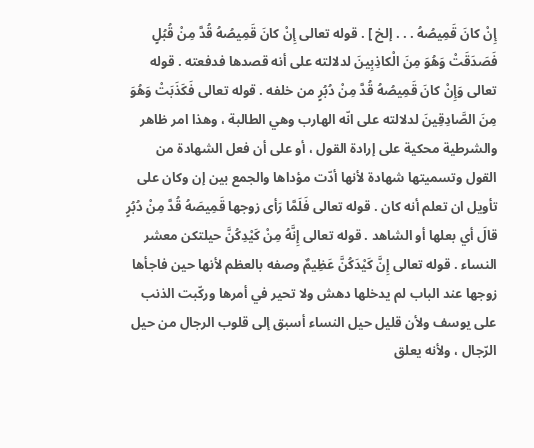إِنْ كانَ قَمِيصُهُ . . . إلخ ] . قوله تعالى إِنْ كانَ قَمِيصُهُ قُدَّ مِنْ قُبُلٍ فَصَدَقَتْ وَهُوَ مِنَ الْكاذِبِينَ لدلالته على أنه قصدها فدفعته . قوله تعالى وَإِنْ كانَ قَمِيصُهُ قُدَّ مِنْ دُبُرٍ من خلفه . قوله تعالى فَكَذَبَتْ وَهُوَ مِنَ الصَّادِقِينَ لدلالته على انّه الهارب وهي الطالبة ، وهذا امر ظاهر والشرطية محكية على إرادة القول ، أو على أن فعل الشهادة من القول وتسميتها شهادة لأنها أدّت مؤداها والجمع بين إن وكان على تأويل ان تعلم أنه كان . قوله تعالى فَلَمَّا رَأى زوجها قَمِيصَهُ قُدَّ مِنْ دُبُرٍ قالَ أي بعلها أو الشاهد . قوله تعالى إِنَّهُ مِنْ كَيْدِكُنَّ حيلتكن معشر النساء . قوله تعالى إِنَّ كَيْدَكُنَّ عَظِيمٌ وصفه بالعظم لأنها حين فاجأها زوجها عند الباب لم يدخلها دهش ولا تحير في أمرها وركّبت الذنب على يوسف ولأن قليل حيل النساء أسبق إلى قلوب الرجال من حيل الرّجال ، ولأنه يعلق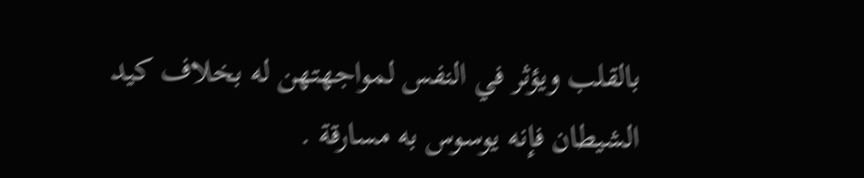بالقلب ويؤثر في النفس لمواجهتهن له بخلاف كيد الشيطان فإنه يوسوس به مسارقة .